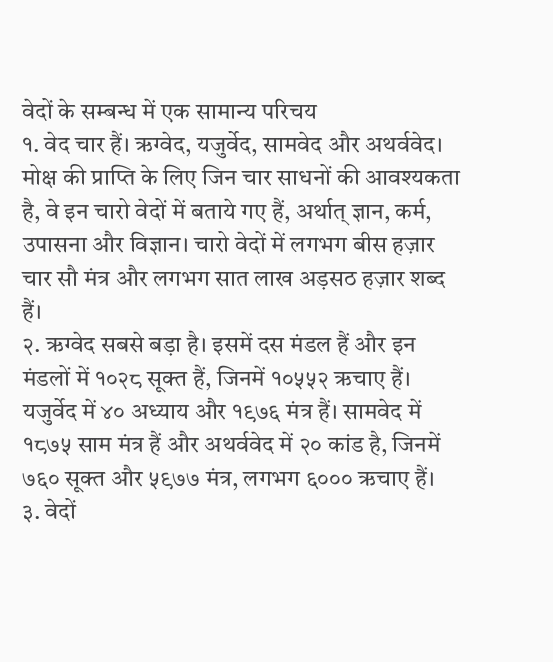वेदों के सम्बन्ध में एक सामान्य परिचय
१. वेद चार हैं। ऋग्वेद, यजुर्वेद, सामवेद और अथर्ववेद। मोक्ष की प्राप्ति के लिए जिन चार साधनों की आवश्यकता है, वे इन चारो वेदों में बताये गए हैं, अर्थात् ज्ञान, कर्म, उपासना और विज्ञान। चारो वेदों में लगभग बीस हज़ार चार सौ मंत्र और लगभग सात लाख अड़सठ हज़ार शब्द हैं।
२. ऋग्वेद सबसे बड़ा है। इसमें दस मंडल हैं और इन मंडलों में १०२८ सूक्त हैं, जिनमें १०५५२ ऋचाए हैं। यजुर्वेद में ४० अध्याय और १९७६ मंत्र हैं। सामवेद में १८७५ साम मंत्र हैं और अथर्ववेद में २० कांड है, जिनमें ७६० सूक्त और ५९७७ मंत्र, लगभग ६००० ऋचाए हैं।
३. वेदों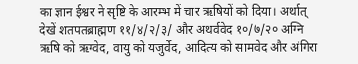का ज्ञान ईश्वर ने सृष्टि के आरम्भ में चार ऋषियों को दिया। अर्थात् देखें शतपतब्राह्मण ११/४/२/३/ और अथर्ववेद १०/७/२० अग्नि ऋषि को ऋग्वेद, वायु को यजुर्वेद, आदित्य को सामवेद और अंगिरा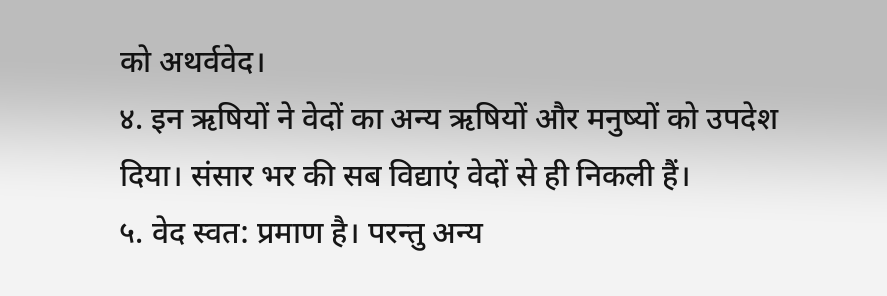को अथर्ववेद।
४. इन ऋषियों ने वेदों का अन्य ऋषियों और मनुष्यों को उपदेश दिया। संसार भर की सब विद्याएं वेदों से ही निकली हैं।
५. वेद स्वत: प्रमाण है। परन्तु अन्य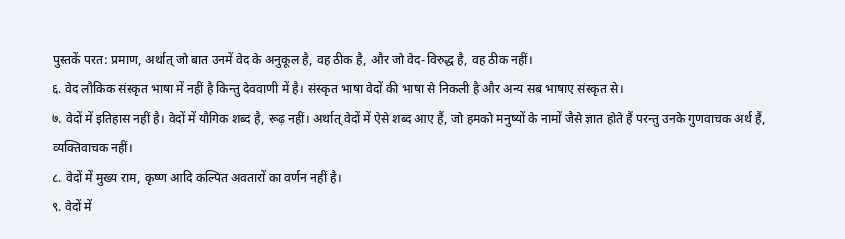पुस्तकें परत: प्रमाण, अर्थात् जो बात उनमें वेद के अनुकूल है, वह ठीक है, और जो वेद-विरुद्ध है, वह ठीक नहीं।
६. वेद लौकिक संस्कृत भाषा में नहीं है किन्तु देववाणी में है। संस्कृत भाषा वेदों की भाषा से निकली है और अन्य सब भाषाए संस्कृत से।
७. वेदों में इतिहास नहीं है। वेदों में यौगिक शब्द है, रूढ़ नहीं। अर्थात् वेदों में ऐसे शब्द आए हैं, जो हमको मनुष्यों के नामों जैसे ज्ञात होते हैं परन्तु उनके गुणवाचक अर्थ हैं, व्यक्तिवाचक नहीं।
८. वेदों में मुख्य राम, कृष्ण आदि कल्पित अवतारों का वर्णन नहीं है।
९. वेदों में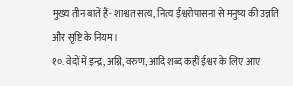मुख्य तीन बातें हैं- शाश्वत सत्य, नित्य ईश्वरोपासना से मनुष्य की उन्नति और सृष्टि के नियम।
१०. वेदों में इन्द्र, अग्नि, वरुण, आदि शब्द कहीं ईश्वर के लिए आए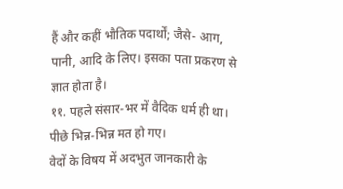हैं और कहीं भौतिक पदार्थों; जैसे- आग, पानी, आदि के लिए। इसका पता प्रकरण से ज्ञात होता है।
११. पहले संसार-भर में वैदिक धर्म ही था। पीछे भिन्न-भिन्न मत हो गए।
वेदों के विषय में अदभुत जानकारी के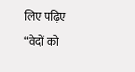लिए पढ़िए
“वेदों को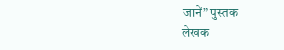जानें” पुस्तक
लेखक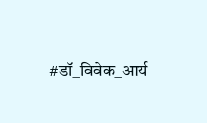#डॉ_विवेक_आर्य